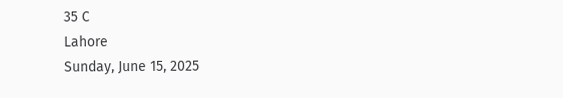35 C
Lahore
Sunday, June 15, 2025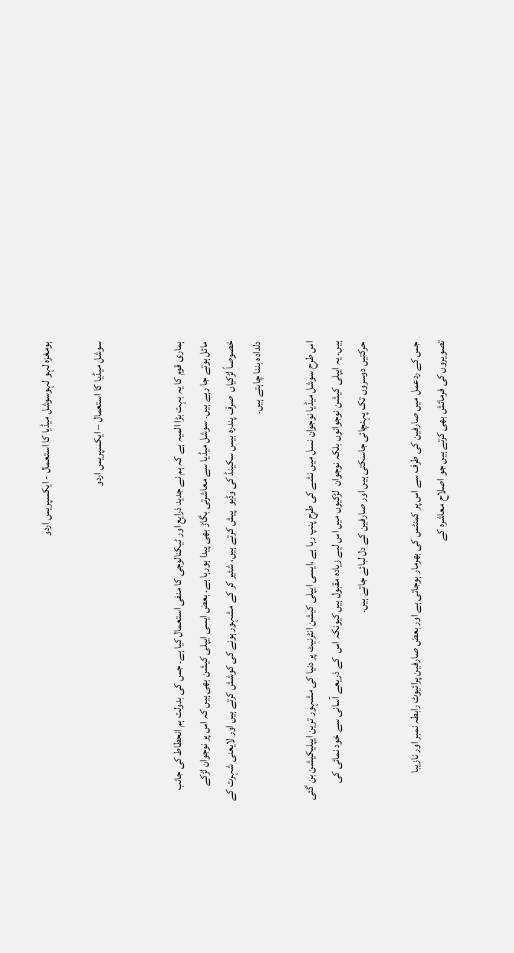ہومغزہ لہو لہوسوشل میڈیا کا استعمال - ایکسپریس اردو

سوشل میڈیا کا استعمال – ایکسپریس اردو


ہماری قوم کا یہ بہت بڑا المیہ ہے کہ ہم نے جدید ذرایع اور ٹیکنالوجی کا منفی استعمال کیا ہے۔ جس کی بدولت ہم انحطاط کی جانب مائل ہوتے جا رہے ہیں۔ سوشل میڈیا سے معاشرتی بگاڑ بھی پیدا ہورہا ہے۔ بعض ایسی ایپلی کیشن بھی ہیں کہ اس پر نوجوان لڑکے خصوصاً لڑکیاں  صرف پندرہ بیس سکینڈ کی وڈیو  پیش کرتے ہیں، شئیر کر کے مشہور ہونے کی کوشش کرتے ہیں اور لایعنی شہرت کے دلدادہ بننا چاہتے ہیں۔

اس طرح سوشل میڈیا نوجوان نسل میں نشے کی طرح پنپ رہا ہے ،ایسی ایپلی کیشن انٹرنیٹ پر دنیا کی مشہور ترین ایپلیکیشن بن گئی ہیں۔ یہ ایپلی کیشن نوجوانوں بلکہ نوجوان  لڑکیوں میں اس لیے زیادہ مقبول ہیں کیونکہ اس  کے ذریعے آسانی سے خود نمائی کی حرکتیں دوسروں تک پہنچائی جاسکتی ہیں اور صارفین کے دل لبائے جاتے ہیں۔

جس کے ردعمل میں صارفین کی طرف سے اس پر کمنٹس کی بھرمار ہوجاتی ہے اور بعض صارفین پرائیوٹ رابطہ نمبر اور نازیبا تصویروں کی فرمائش بھی کرتے ہیں جو اصلاح معاشرہ کے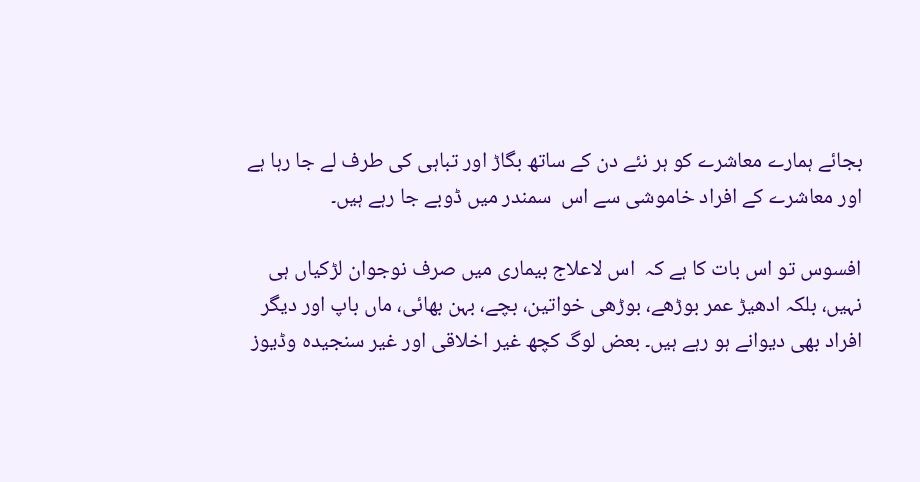بجائے ہمارے معاشرے کو ہر نئے دن کے ساتھ بگاڑ اور تباہی کی طرف لے جا رہا ہے اور معاشرے کے افراد خاموشی سے اس  سمندر میں ڈوبے جا رہے ہیں۔

افسوس تو اس بات کا ہے کہ  اس لاعلاج بیماری میں صرف نوجوان لڑکیاں ہی نہیں، بلکہ ادھیڑ عمر بوڑھے، بوڑھی خواتین، بچے، بہن بھائی، ماں باپ اور دیگر افراد بھی دیوانے ہو رہے ہیں۔ بعض لوگ کچھ غیر اخلاقی اور غیر سنجیدہ وڈیوز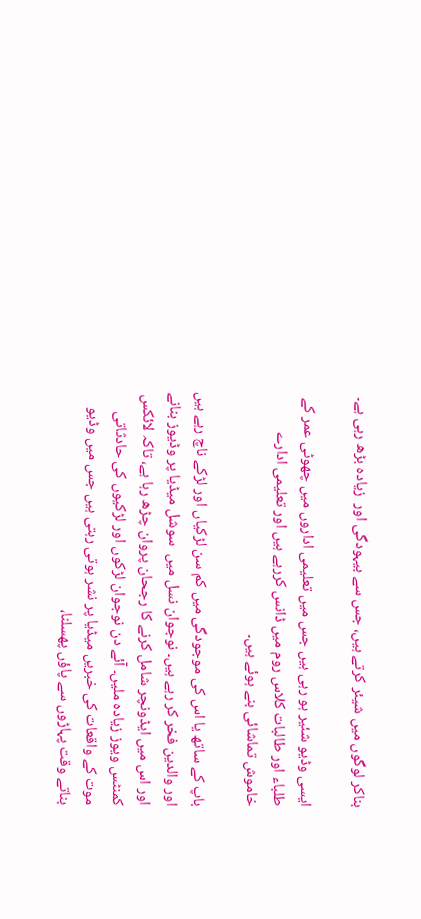بناکر لوگوں میں شیئر کرتے ہیں، جس سے بیہودگی اور  زیادہ بڑھ رہی ہے۔

ایسی وڈیو شئیر ہو رہی ہیں جس میں تعلیمی اداروں میں چھوٹی عمر کے طلباء اور طالبات کلاس روم میں ڈانس کررہے ہیں اور تعلیمی ادارے خاموش تماشائی بنے ہوئے ہیں۔

باپ کے ساتھ یا اس کی موجودگی میں کم سن لڑکیاں اور لڑکے ناچ رہے ہیں اور والدین فخر کر رہے ہیں۔ نوجوان نسل میں  سوشل میڈیا پر وڈیوز بنانے اور اس میں ایڈونچر شامل کرنے کا رجحان پروان چڑھ رہا ہے، تاکہ لائکس کمنٹس ویوز زیادہ ملیں۔ آئے دن نوجوان لڑکوں اور لڑکیوں کی حادثاتی موت کے واقعات کی خبریں میڈیا پر نشر ہوتی رہتی ہیں جس میں وڈیو بناتے وقت پہاڑوں سے پاؤں پھسلنا،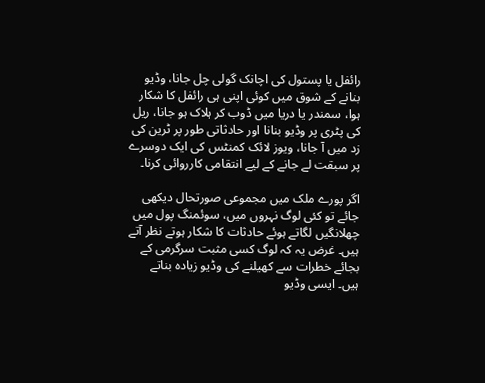رائفل یا پستول کی اچانک گولی چل جانا، وڈیو بنانے کے شوق میں کوئی اپنی ہی رائفل کا شکار ہوا، سمندر یا دریا میں ڈوب کر ہلاک ہو جانا، ریل کی پٹری پر وڈیو بنانا اور حادثاتی طور پر ٹرین کی زد میں آ جانا، ویوز لائک کمنٹس کی ایک دوسرے پر سبقت لے جانے کے لیے انتقامی کارروائی کرنا۔

اگر پورے ملک میں مجموعی صورتحال دیکھی جائے تو کئی لوگ نہروں میں، سوئمنگ پول میں چھلانگیں لگاتے ہوئے حادثات کا شکار ہوتے نظر آتے ہیں۔ غرض یہ کہ لوگ کسی مثبت سرگرمی کے بجائے خطرات سے کھیلنے کی وڈیو زیادہ بناتے ہیں۔ ایسی وڈیو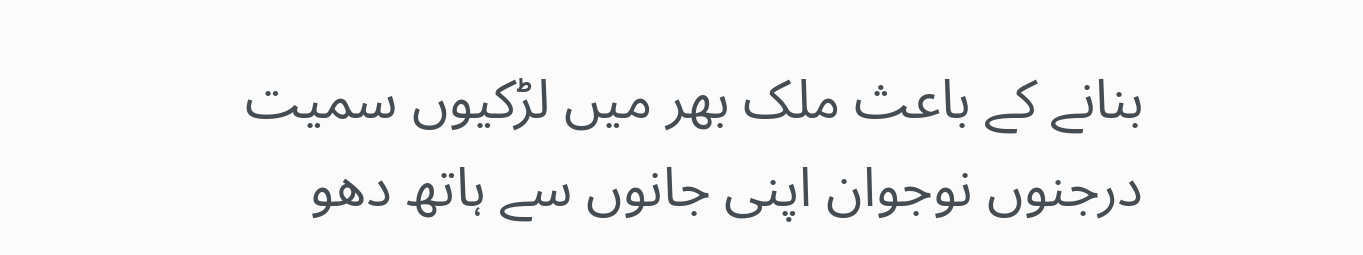بنانے کے باعث ملک بھر میں لڑکیوں سمیت درجنوں نوجوان اپنی جانوں سے ہاتھ دھو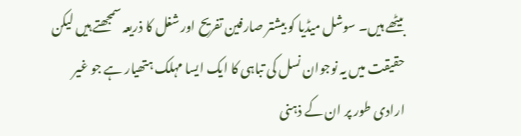بیٹھے ہیں۔ سوشل میڈیا کو بیشتر صارفین تفریح اور شغل کا ذریعہ سمجھتے ہیں لیکن حقیقت میں یہ نوجوان نسل کی تباہی کا ایک ایسا مہلک ہتھیار ہے جو غیر ارادی طور پر ان کے ذہنی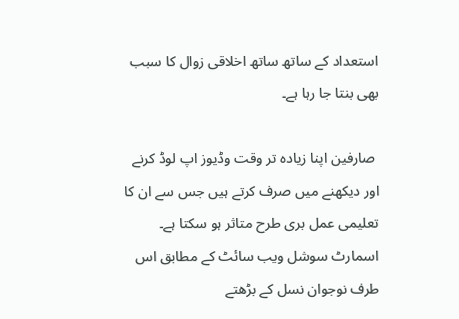استعداد کے ساتھ ساتھ اخلاقی زوال کا سبب بھی بنتا جا رہا ہے۔

 صارفین اپنا زیادہ تر وقت وڈیوز اپ لوڈ کرنے اور دیکھنے میں صرف کرتے ہیں جس سے ان کا تعلیمی عمل بری طرح متاثر ہو سکتا ہے۔ اسمارٹ سوشل ویب سائٹ کے مطابق اس  طرف نوجوان نسل کے بڑھتے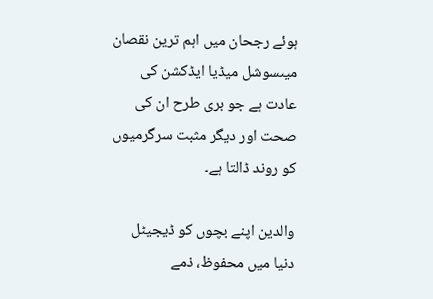ہوئے رجحان میں اہم ترین نقصان میںسوشل میڈیا ایڈکشن کی  عادت ہے جو بری طرح ان کی صحت اور دیگر مثبت سرگرمیوں کو روند ڈالتا ہے۔

والدین اپنے بچوں کو ڈیجیٹل دنیا میں محفوظ، ذمے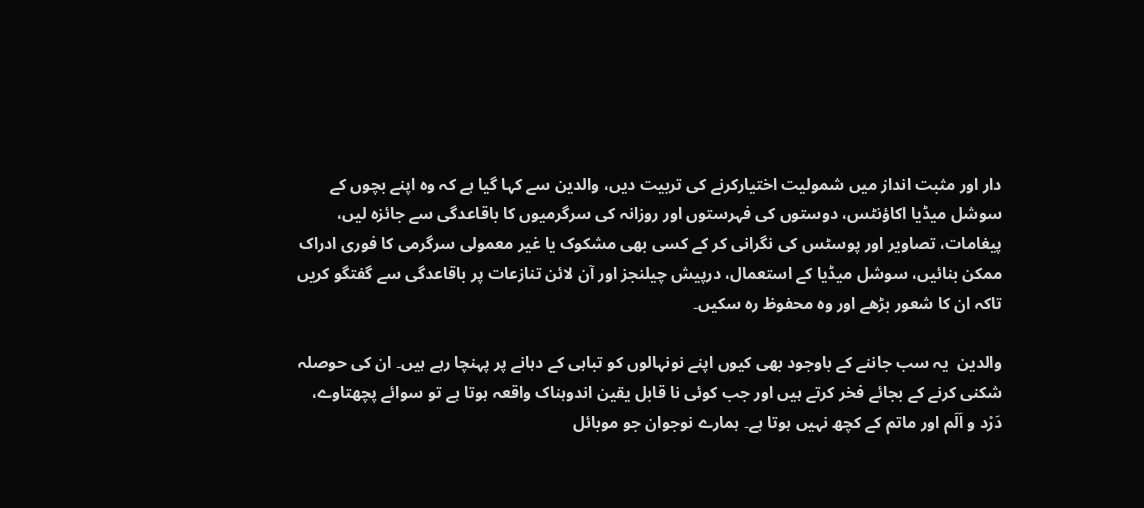دار اور مثبت انداز میں شمولیت اختیارکرنے کی تربیت دیں، والدین سے کہا گیا ہے کہ وہ اپنے بچوں کے سوشل میڈیا اکاؤنٹس، دوستوں کی فہرستوں اور روزانہ کی سرگرمیوں کا باقاعدگی سے جائزہ لیں، پیغامات، تصاویر اور پوسٹس کی نگرانی کر کے کسی بھی مشکوک یا غیر معمولی سرگرمی کا فوری ادراک ممکن بنائیں، سوشل میڈیا کے استعمال، درپیش چیلنجز اور آن لائن تنازعات پر باقاعدگی سے گفتگو کریں تاکہ ان کا شعور بڑھے اور وہ محفوظ رہ سکیں۔

والدین  یہ سب جاننے کے باوجود بھی کیوں اپنے نونہالوں کو تباہی کے دہانے پر پہنچا رہے ہیں۔ ان کی حوصلہ شکنی کرنے کے بجائے فخر کرتے ہیں اور جب کوئی نا قابل یقین اندوہناک واقعہ ہوتا ہے تو سوائے پچھتاوے، دَرْد و اَلَم اور ماتم کے کچھ نہیں ہوتا ہے۔ ہمارے نوجوان جو موبائل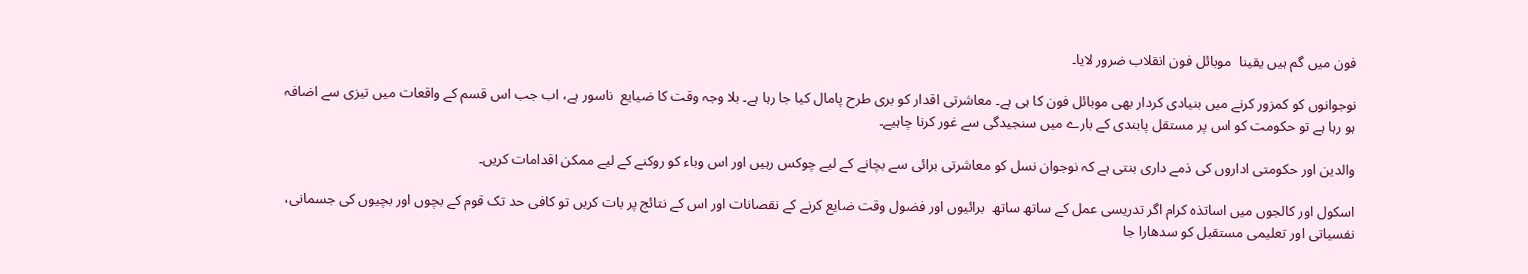فون میں گم ہیں یقینا  موبائل فون انقلاب ضرور لایا۔

نوجوانوں کو کمزور کرنے میں بنیادی کردار بھی موبائل فون کا ہی ہے۔ معاشرتی اقدار کو بری طرح پامال کیا جا رہا ہے۔ بلا وجہ وقت کا ضیایع  ناسور ہے، اب جب اس قسم کے واقعات میں تیزی سے اضافہ ہو رہا ہے تو حکومت کو اس پر مستقل پابندی کے بارے میں سنجیدگی سے غور کرنا چاہیے۔

والدین اور حکومتی اداروں کی ذمے داری بنتی ہے کہ نوجوان نسل کو معاشرتی برائی سے بچانے کے لیے چوکس رہیں اور اس وباء کو روکنے کے لیے ممکن اقدامات کریں۔

اسکول اور کالجوں میں اساتذہ کرام اگر تدریسی عمل کے ساتھ ساتھ  برائیوں اور فضول وقت ضایع کرنے کے نقصانات اور اس کے نتائج پر بات کریں تو کافی حد تک قوم کے بچوں اور بچیوں کی جسمانی، نفسیاتی اور تعلیمی مستقبل کو سدھارا جا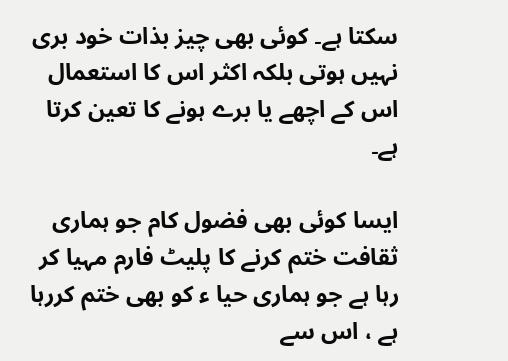سکتا ہے۔ کوئی بھی چیز بذات خود بری نہیں ہوتی بلکہ اکثر اس کا استعمال اس کے اچھے یا برے ہونے کا تعین کرتا ہے۔

ایسا کوئی بھی فضول کام جو ہماری ثقافت ختم کرنے کا پلیٹ فارم مہیا کر رہا ہے جو ہماری حیا ء کو بھی ختم کررہا ہے ، اس سے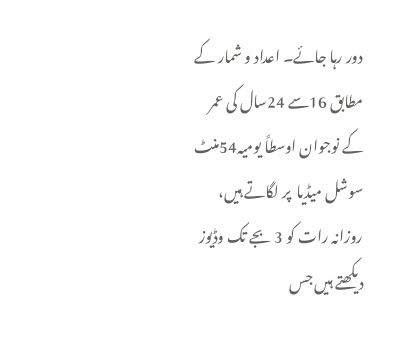دور رہا جائے۔ اعداد و شمار کے مطابق 16سے 24سال کی عمر کے نوجوان اوسطاً یومیہ54منٹ  سوشل میڈیا  پر لگاتے ہیں، روزانہ رات کو 3 بجے تک وڈیوز دیکھتے ہیں جس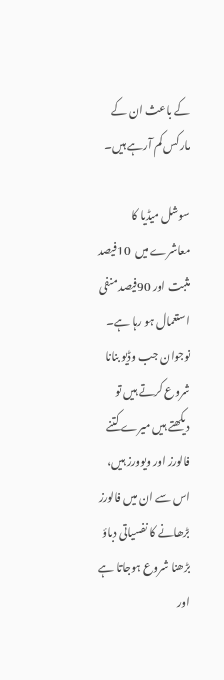کے باعث ان کے مارکس کم آرہے ہیں۔

سوشل میڈیا کا معاشرے میں  10فیصد مثبت اور 90فیصد منفی استعمال ہو رہا ہے۔ نوجوان جب وڈیو بنانا شروع کرتے ہیں تو دیکھتے ہیں میرے کتنے فالورز اور ویوورز ہیں، اس سے ان میں فالورز بڑھانے کا نفسیاتی دباؤ بڑھنا شروع ہوجاتا ہے اور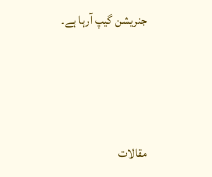جنریشن گیپ آرہا ہے۔



مقالات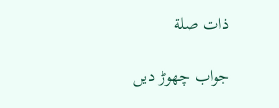ذات صلة

جواب چھوڑ دیں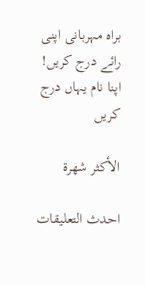براہ مہربانی اپنی رائے درج کریں!
اپنا نام یہاں درج کریں

الأكثر شهرة

احدث التعليقات